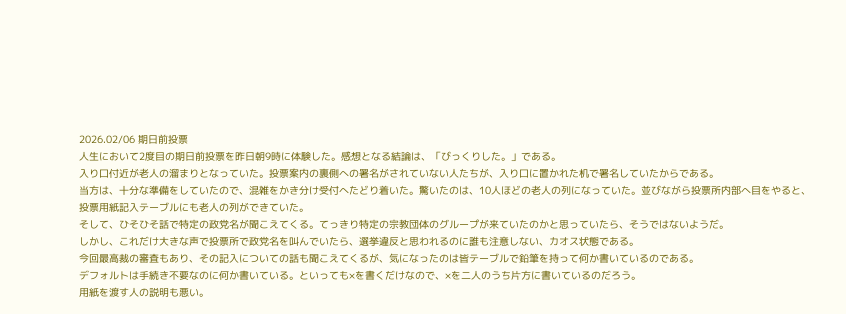2026.02/06 期日前投票
人生において2度目の期日前投票を昨日朝9時に体験した。感想となる結論は、「びっくりした。」である。
入り口付近が老人の溜まりとなっていた。投票案内の裏側への署名がされていない人たちが、入り口に置かれた机で署名していたからである。
当方は、十分な準備をしていたので、混雑をかき分け受付へたどり着いた。驚いたのは、10人ほどの老人の列になっていた。並びながら投票所内部へ目をやると、投票用紙記入テーブルにも老人の列ができていた。
そして、ひそひそ話で特定の政党名が聞こえてくる。てっきり特定の宗教団体のグループが来ていたのかと思っていたら、そうではないようだ。
しかし、これだけ大きな声で投票所で政党名を叫んでいたら、選挙違反と思われるのに誰も注意しない、カオス状態である。
今回最高裁の審査もあり、その記入についての話も聞こえてくるが、気になったのは皆テーブルで鉛筆を持って何か書いているのである。
デフォルトは手続き不要なのに何か書いている。といっても×を書くだけなので、×を二人のうち片方に書いているのだろう。
用紙を渡す人の説明も悪い。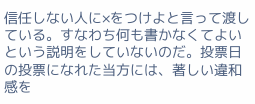信任しない人に×をつけよと言って渡している。すなわち何も書かなくてよいという説明をしていないのだ。投票日の投票になれた当方には、著しい違和感を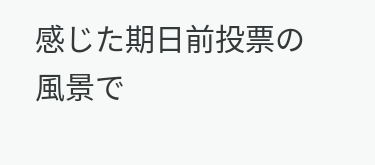感じた期日前投票の風景で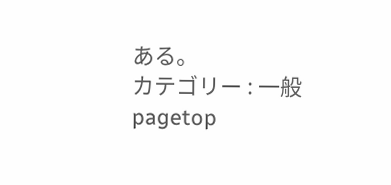ある。
カテゴリー : 一般
pagetop